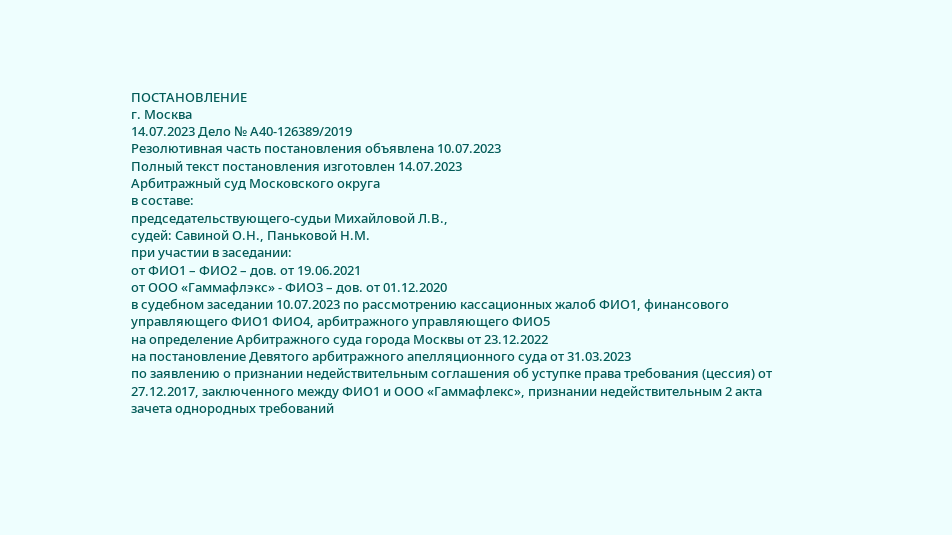ПОСТАНОВЛЕНИЕ
г. Москва
14.07.2023 Дело № А40-126389/2019
Резолютивная часть постановления объявлена 10.07.2023
Полный текст постановления изготовлен 14.07.2023
Арбитражный суд Московского округа
в составе:
председательствующего-судьи Михайловой Л.В.,
судей: Савиной О.Н., Паньковой Н.М.
при участии в заседании:
от ФИО1 – ФИО2 – дов. от 19.06.2021
от ООО «Гаммафлэкс» - ФИО3 – дов. от 01.12.2020
в судебном заседании 10.07.2023 по рассмотрению кассационных жалоб ФИО1, финансового управляющего ФИО1 ФИО4, арбитражного управляющего ФИО5
на определение Арбитражного суда города Москвы от 23.12.2022
на постановление Девятого арбитражного апелляционного суда от 31.03.2023
по заявлению о признании недействительным соглашения об уступке права требования (цессия) от 27.12.2017, заключенного между ФИО1 и ООО «Гаммафлекс», признании недействительным 2 акта зачета однородных требований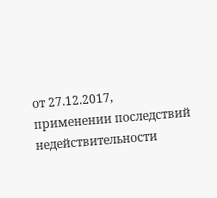от 27.12.2017, применении последствий недействительности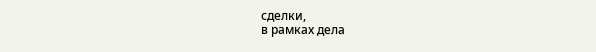сделки,
в рамках дела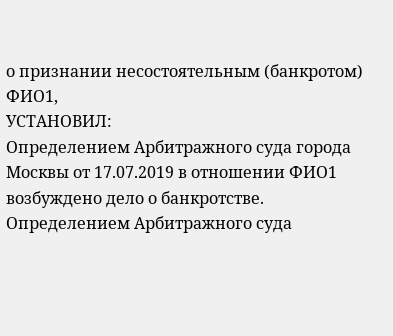о признании несостоятельным (банкротом) ФИО1,
УСТАНОВИЛ:
Определением Арбитражного суда города Москвы от 17.07.2019 в отношении ФИО1 возбуждено дело о банкротстве.
Определением Арбитражного суда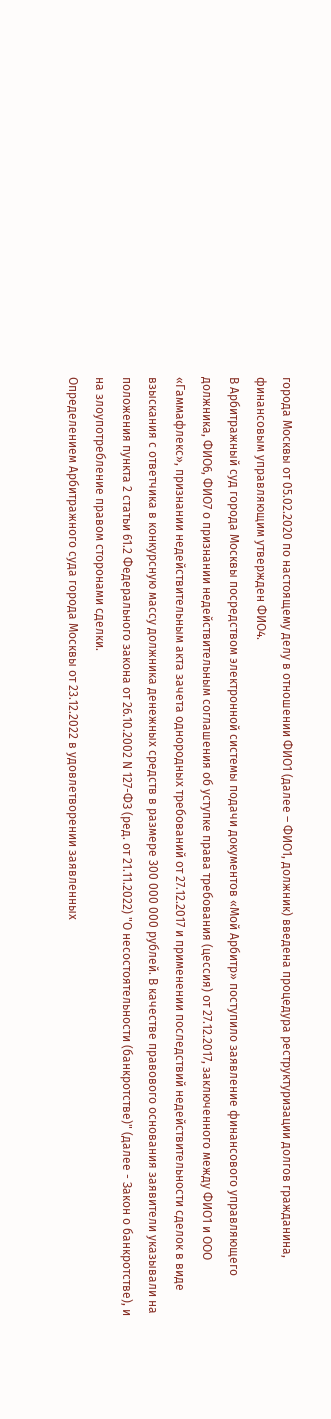города Москвы от 05.02.2020 по настоящему делу в отношении ФИО1 (далее – ФИО1, должник) введена процедура реструктуризации долгов гражданина, финансовым управляющим утвержден ФИО4.
В Арбитражный суд города Москвы посредством электронной системы подачи документов «Мой Арбитр» поступило заявление финансового управляющего должника, ФИО6, ФИО7 о признании недействительным соглашения об уступке права требования (цессия) от 27.12.2017, заключенного между ФИО1 и ООО «Гаммафлекс», признании недействительным акта зачета однородных требований от 27.12.2017 и применении последствий недействительности сделок в виде взыскания с ответчика в конкурсную массу должника денежных средств в размере 300 000 000 рублей. В качестве правового основания заявители указывали на положения пункта 2 статьи 61.2 Федерального закона от 26.10.2002 N 127-ФЗ (ред. от 21.11.2022) "О несостоятельности (банкротстве)" (далее - Закон о банкротстве), и на злоупотребление правом сторонами сделки.
Определением Арбитражного суда города Москвы от 23.12.2022 в удовлетворении заявленных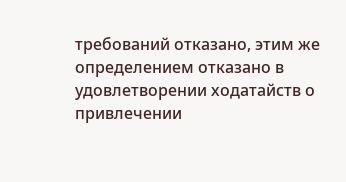требований отказано, этим же определением отказано в удовлетворении ходатайств о привлечении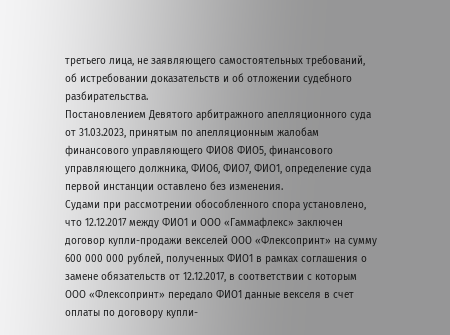третьего лица, не заявляющего самостоятельных требований, об истребовании доказательств и об отложении судебного разбирательства.
Постановлением Девятого арбитражного апелляционного суда от 31.03.2023, принятым по апелляционным жалобам финансового управляющего ФИО8 ФИО5, финансового управляющего должника, ФИО6, ФИО7, ФИО1, определение суда первой инстанции оставлено без изменения.
Судами при рассмотрении обособленного спора установлено, что 12.12.2017 между ФИО1 и ООО «Гаммафлекс» заключен договор купли-продажи векселей ООО «Флексопринт» на сумму 600 000 000 рублей, полученных ФИО1 в рамках соглашения о замене обязательств от 12.12.2017, в соответствии с которым ООО «Флексопринт» передало ФИО1 данные векселя в счет оплаты по договору купли-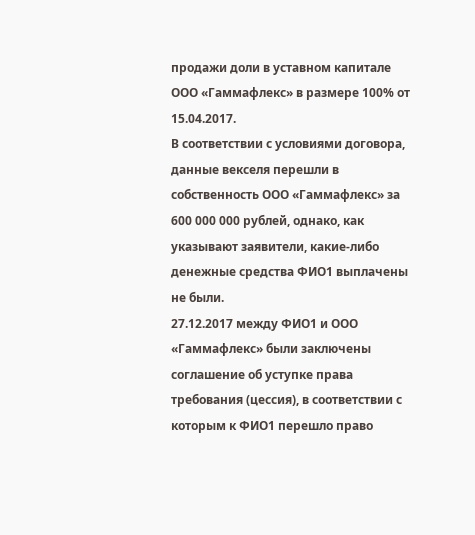продажи доли в уставном капитале ООО «Гаммафлекс» в размере 100% от 15.04.2017.
В соответствии с условиями договора, данные векселя перешли в собственность ООО «Гаммафлекс» за 600 000 000 рублей, однако, как указывают заявители, какие-либо денежные средства ФИО1 выплачены не были.
27.12.2017 между ФИО1 и ООО «Гаммафлекс» были заключены соглашение об уступке права требования (цессия), в соответствии с которым к ФИО1 перешло право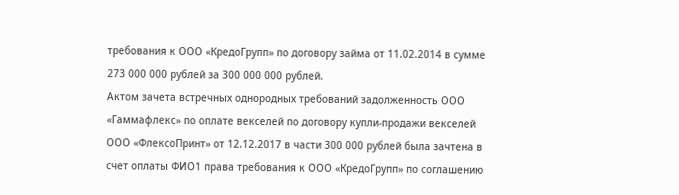требования к ООО «КредоГрупп» по договору займа от 11.02.2014 в сумме 273 000 000 рублей за 300 000 000 рублей.
Актом зачета встречных однородных требований задолженность ООО «Гаммафлекс» по оплате векселей по договору купли-продажи векселей ООО «ФлексоПринт» от 12.12.2017 в части 300 000 рублей была зачтена в счет оплаты ФИО1 права требования к ООО «КредоГрупп» по соглашению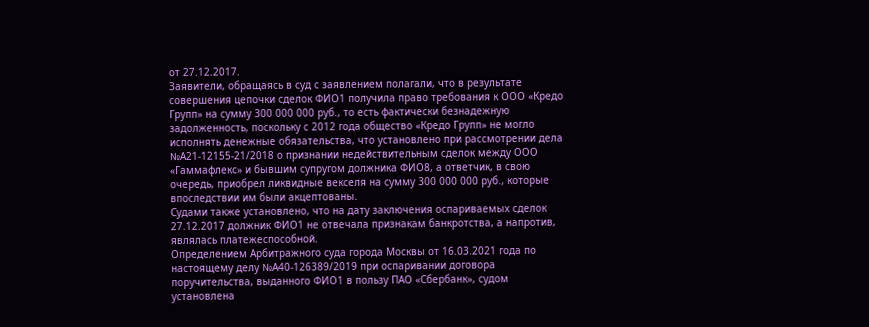от 27.12.2017.
Заявители, обращаясь в суд с заявлением полагали, что в результате совершения цепочки сделок ФИО1 получила право требования к ООО «Кредо Групп» на сумму 300 000 000 руб., то есть фактически безнадежную задолженность, поскольку с 2012 года общество «Кредо Групп» не могло исполнять денежные обязательства, что установлено при рассмотрении дела №А21-12155-21/2018 о признании недействительным сделок между ООО «Гаммафлекс» и бывшим супругом должника ФИО8, а ответчик, в свою очередь, приобрел ликвидные векселя на сумму 300 000 000 руб., которые впоследствии им были акцептованы.
Судами также установлено, что на дату заключения оспариваемых сделок 27.12.2017 должник ФИО1 не отвечала признакам банкротства, а напротив, являлась платежеспособной.
Определением Арбитражного суда города Москвы от 16.03.2021 года по настоящему делу №А40-126389/2019 при оспаривании договора поручительства, выданного ФИО1 в пользу ПАО «Сбербанк», судом установлена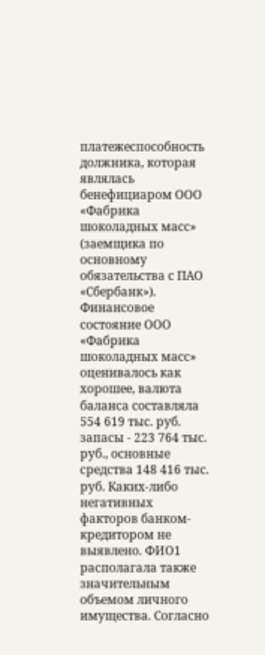платежеспособность должника, которая являлась бенефициаром ООО «Фабрика шоколадных масс» (заемщика по основному обязательства с ПАО «Сбербанк»). Финансовое состояние ООО «Фабрика шоколадных масс» оценивалось как хорошее, валюта баланса составляла 554 619 тыс. руб. запасы - 223 764 тыс. руб., основные средства 148 416 тыс. руб. Каких-либо негативных факторов банком-кредитором не выявлено. ФИО1 располагала также значительным объемом личного имущества. Согласно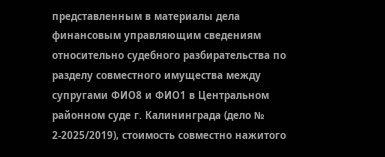представленным в материалы дела финансовым управляющим сведениям относительно судебного разбирательства по разделу совместного имущества между супругами ФИО8 и ФИО1 в Центральном районном суде г. Калининграда (дело № 2-2025/2019), стоимость совместно нажитого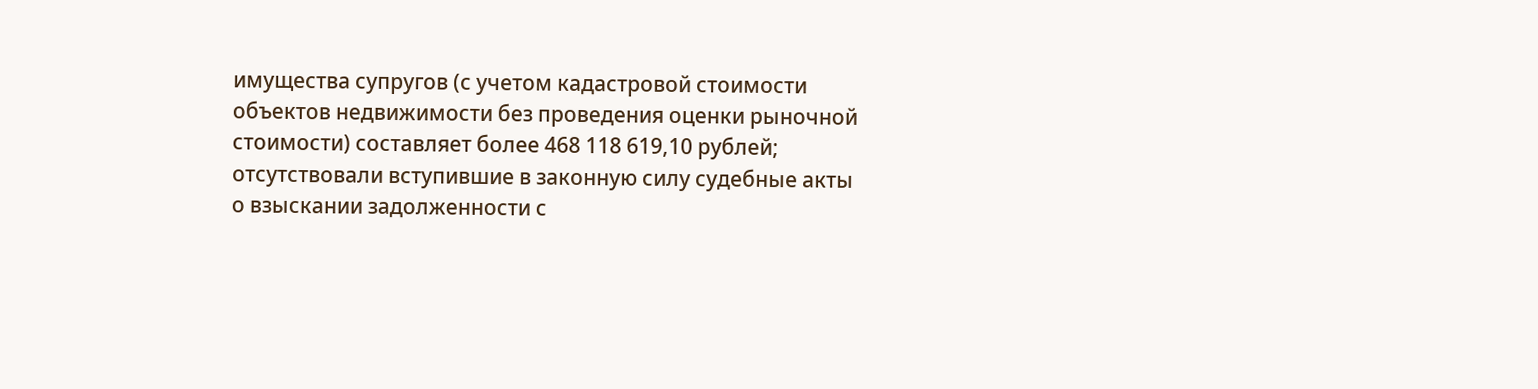имущества супругов (с учетом кадастровой стоимости объектов недвижимости без проведения оценки рыночной стоимости) составляет более 468 118 619,10 рублей; отсутствовали вступившие в законную силу судебные акты о взыскании задолженности с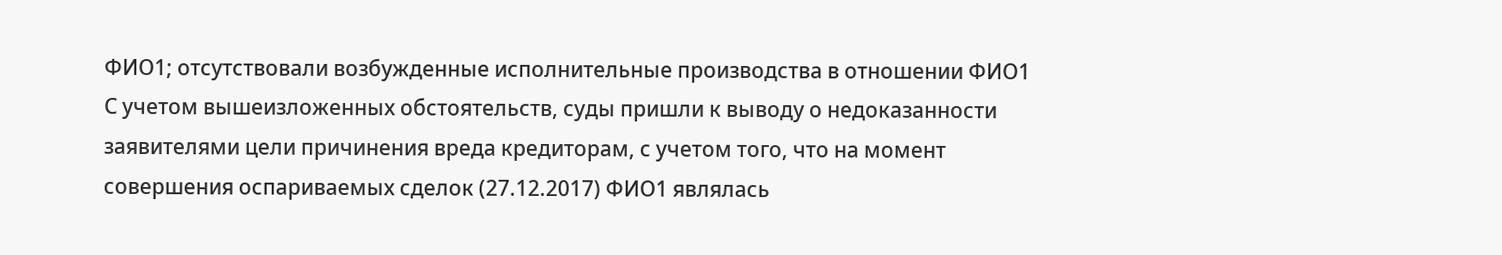ФИО1; отсутствовали возбужденные исполнительные производства в отношении ФИО1
С учетом вышеизложенных обстоятельств, суды пришли к выводу о недоказанности заявителями цели причинения вреда кредиторам, с учетом того, что на момент совершения оспариваемых сделок (27.12.2017) ФИО1 являлась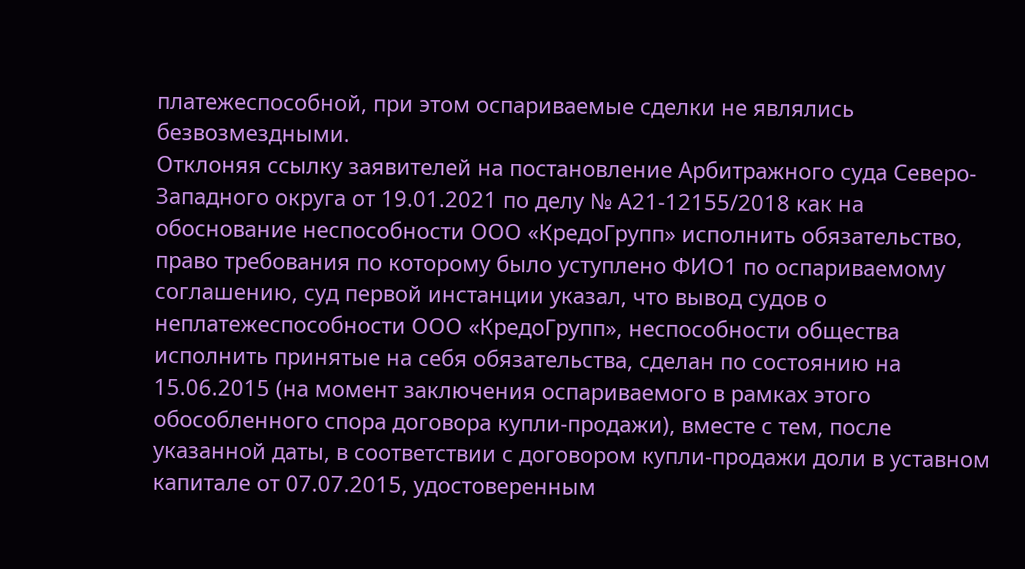платежеспособной, при этом оспариваемые сделки не являлись безвозмездными.
Отклоняя ссылку заявителей на постановление Арбитражного суда Северо-Западного округа от 19.01.2021 по делу № А21-12155/2018 как на обоснование неспособности ООО «КредоГрупп» исполнить обязательство, право требования по которому было уступлено ФИО1 по оспариваемому соглашению, суд первой инстанции указал, что вывод судов о неплатежеспособности ООО «КредоГрупп», неспособности общества исполнить принятые на себя обязательства, сделан по состоянию на 15.06.2015 (на момент заключения оспариваемого в рамках этого обособленного спора договора купли-продажи), вместе с тем, после указанной даты, в соответствии с договором купли-продажи доли в уставном капитале от 07.07.2015, удостоверенным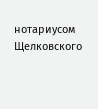нотариусом Щелковского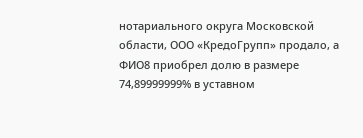нотариального округа Московской области, ООО «КредоГрупп» продало, а ФИО8 приобрел долю в размере 74,89999999% в уставном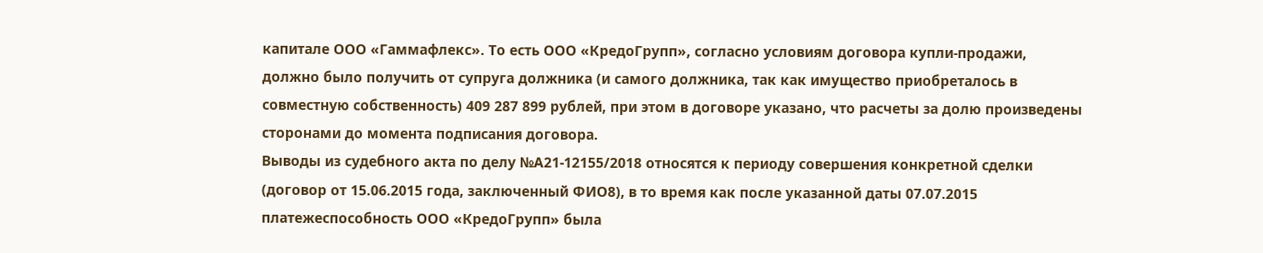капитале ООО «Гаммафлекс». То есть ООО «КредоГрупп», согласно условиям договора купли-продажи, должно было получить от супруга должника (и самого должника, так как имущество приобреталось в совместную собственность) 409 287 899 рублей, при этом в договоре указано, что расчеты за долю произведены сторонами до момента подписания договора.
Выводы из судебного акта по делу №А21-12155/2018 относятся к периоду совершения конкретной сделки (договор от 15.06.2015 года, заключенный ФИО8), в то время как после указанной даты 07.07.2015 платежеспособность ООО «КредоГрупп» была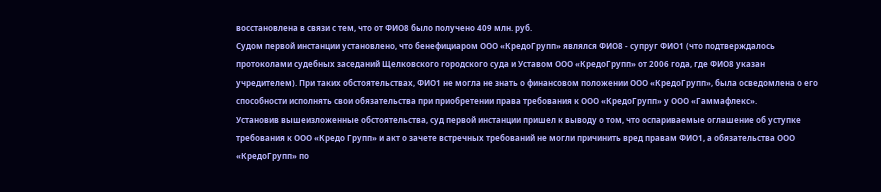восстановлена в связи с тем, что от ФИО8 было получено 409 млн. руб.
Судом первой инстанции установлено, что бенефициаром ООО «КредоГрупп» являлся ФИО8 - супруг ФИО1 (что подтверждалось протоколами судебных заседаний Щелковского городского суда и Уставом ООО «КредоГрупп» от 2006 года, где ФИО8 указан учредителем). При таких обстоятельствах, ФИО1 не могла не знать о финансовом положении ООО «КредоГрупп», была осведомлена о его способности исполнять свои обязательства при приобретении права требования к ООО «КредоГрупп» у ООО «Гаммафлекс».
Установив вышеизложенные обстоятельства, суд первой инстанции пришел к выводу о том, что оспариваемые оглашение об уступке требования к ООО «Кредо Групп» и акт о зачете встречных требований не могли причинить вред правам ФИО1, а обязательства ООО «КредоГрупп» по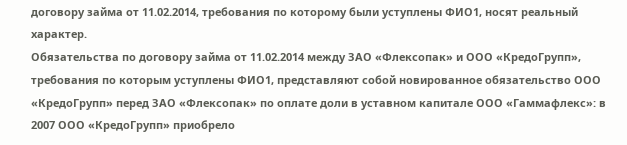договору займа от 11.02.2014, требования по которому были уступлены ФИО1, носят реальный характер.
Обязательства по договору займа от 11.02.2014 между ЗАО «Флексопак» и ООО «КредоГрупп», требования по которым уступлены ФИО1, представляют собой новированное обязательство ООО «КредоГрупп» перед ЗАО «Флексопак» по оплате доли в уставном капитале ООО «Гаммафлекс»: в 2007 ООО «КредоГрупп» приобрело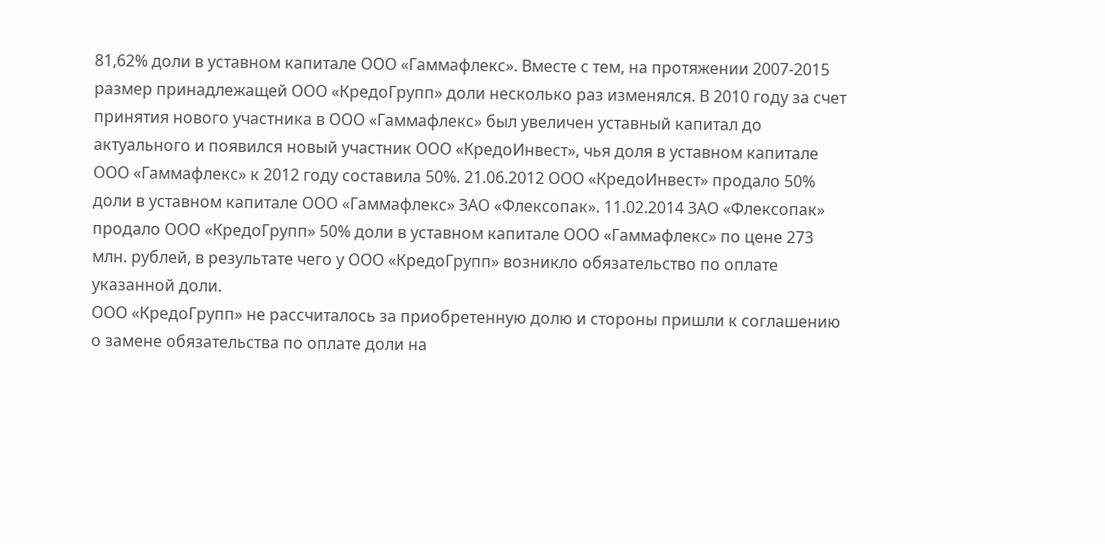81,62% доли в уставном капитале ООО «Гаммафлекс». Вместе с тем, на протяжении 2007-2015 размер принадлежащей ООО «КредоГрупп» доли несколько раз изменялся. В 2010 году за счет принятия нового участника в ООО «Гаммафлекс» был увеличен уставный капитал до актуального и появился новый участник ООО «КредоИнвест», чья доля в уставном капитале ООО «Гаммафлекс» к 2012 году составила 50%. 21.06.2012 ООО «КредоИнвест» продало 50% доли в уставном капитале ООО «Гаммафлекс» ЗАО «Флексопак». 11.02.2014 ЗАО «Флексопак» продало ООО «КредоГрупп» 50% доли в уставном капитале ООО «Гаммафлекс» по цене 273 млн. рублей, в результате чего у ООО «КредоГрупп» возникло обязательство по оплате указанной доли.
ООО «КредоГрупп» не рассчиталось за приобретенную долю и стороны пришли к соглашению о замене обязательства по оплате доли на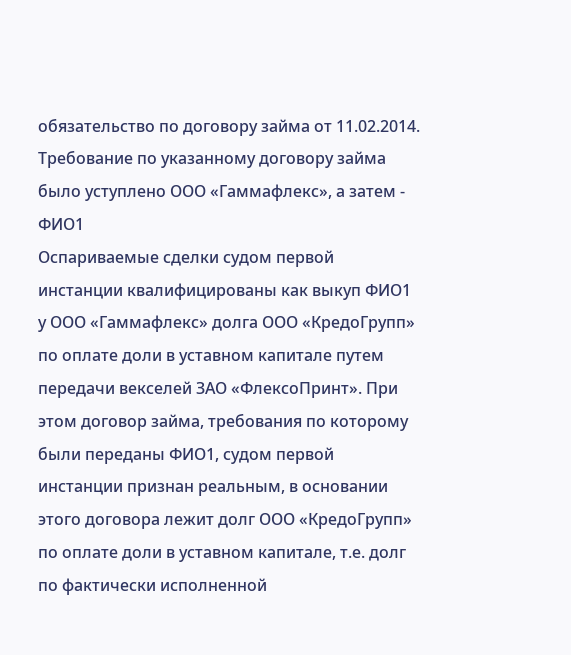обязательство по договору займа от 11.02.2014. Требование по указанному договору займа было уступлено ООО «Гаммафлекс», а затем - ФИО1
Оспариваемые сделки судом первой инстанции квалифицированы как выкуп ФИО1 у ООО «Гаммафлекс» долга ООО «КредоГрупп» по оплате доли в уставном капитале путем передачи векселей ЗАО «ФлексоПринт». При этом договор займа, требования по которому были переданы ФИО1, судом первой инстанции признан реальным, в основании этого договора лежит долг ООО «КредоГрупп» по оплате доли в уставном капитале, т.е. долг по фактически исполненной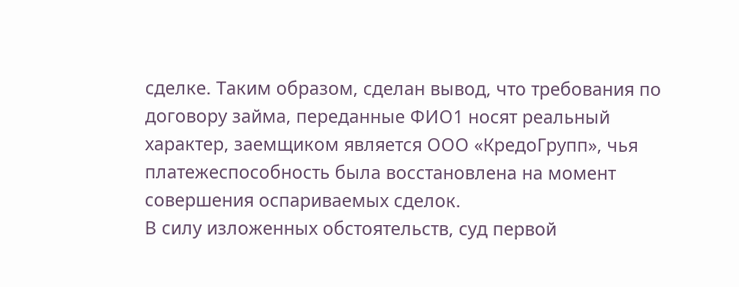сделке. Таким образом, сделан вывод, что требования по договору займа, переданные ФИО1 носят реальный характер, заемщиком является ООО «КредоГрупп», чья платежеспособность была восстановлена на момент совершения оспариваемых сделок.
В силу изложенных обстоятельств, суд первой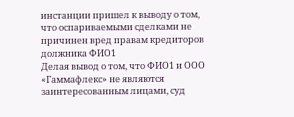инстанции пришел к выводу о том, что оспариваемыми сделками не причинен вред правам кредиторов должника ФИО1
Делая вывод о том, что ФИО1 и ООО «Гаммафлекс» не являются заинтересованным лицами, суд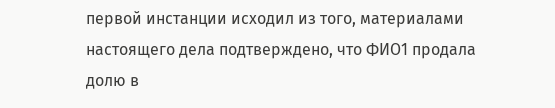первой инстанции исходил из того, материалами настоящего дела подтверждено, что ФИО1 продала долю в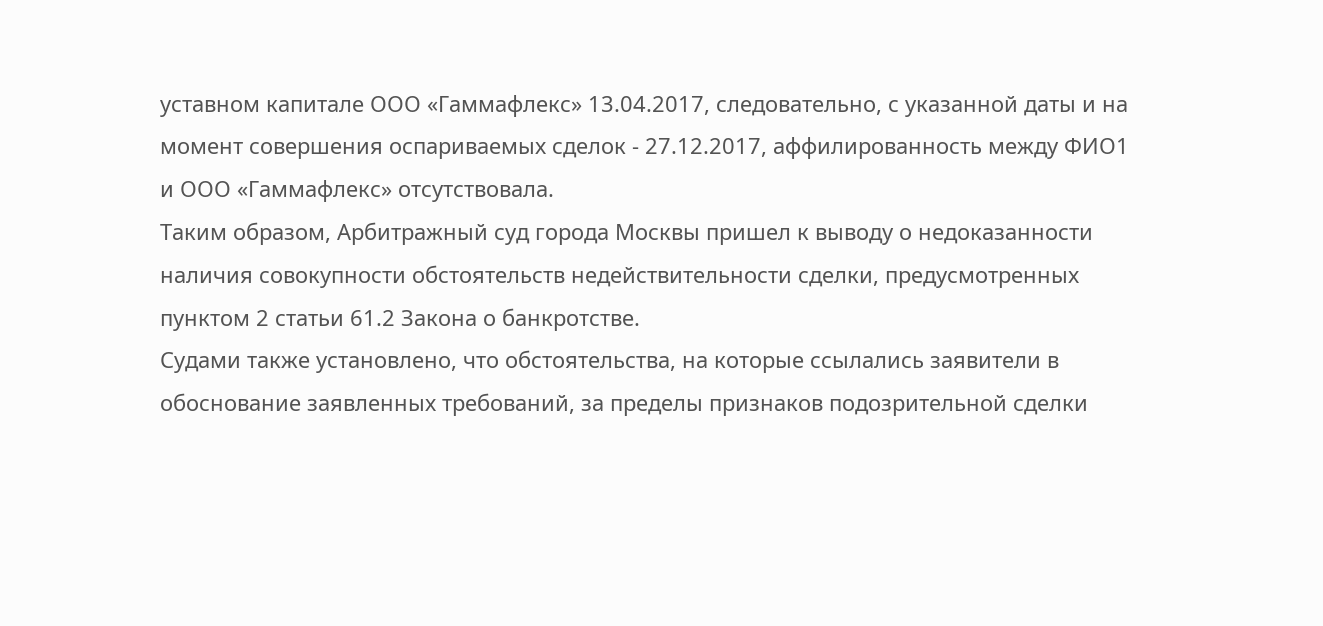уставном капитале ООО «Гаммафлекс» 13.04.2017, следовательно, с указанной даты и на момент совершения оспариваемых сделок - 27.12.2017, аффилированность между ФИО1 и ООО «Гаммафлекс» отсутствовала.
Таким образом, Арбитражный суд города Москвы пришел к выводу о недоказанности наличия совокупности обстоятельств недействительности сделки, предусмотренных пунктом 2 статьи 61.2 Закона о банкротстве.
Судами также установлено, что обстоятельства, на которые ссылались заявители в обоснование заявленных требований, за пределы признаков подозрительной сделки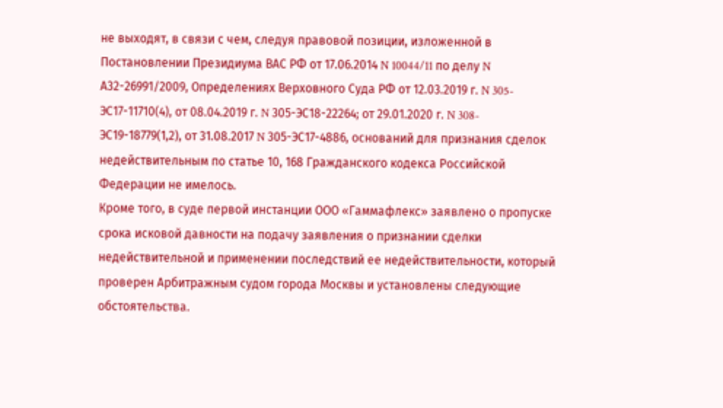не выходят, в связи с чем, следуя правовой позиции, изложенной в Постановлении Президиума ВАС РФ от 17.06.2014 N 10044/11 по делу N А32-26991/2009, Определениях Верховного Суда РФ от 12.03.2019 г. N 305-ЭС17-11710(4), от 08.04.2019 г. N 305-ЭС18-22264; от 29.01.2020 г. N 308-ЭС19-18779(1,2), от 31.08.2017 N 305-ЭС17-4886, оснований для признания сделок недействительным по статье 10, 168 Гражданского кодекса Российской Федерации не имелось.
Кроме того, в суде первой инстанции ООО «Гаммафлекс» заявлено о пропуске срока исковой давности на подачу заявления о признании сделки недействительной и применении последствий ее недействительности, который проверен Арбитражным судом города Москвы и установлены следующие обстоятельства.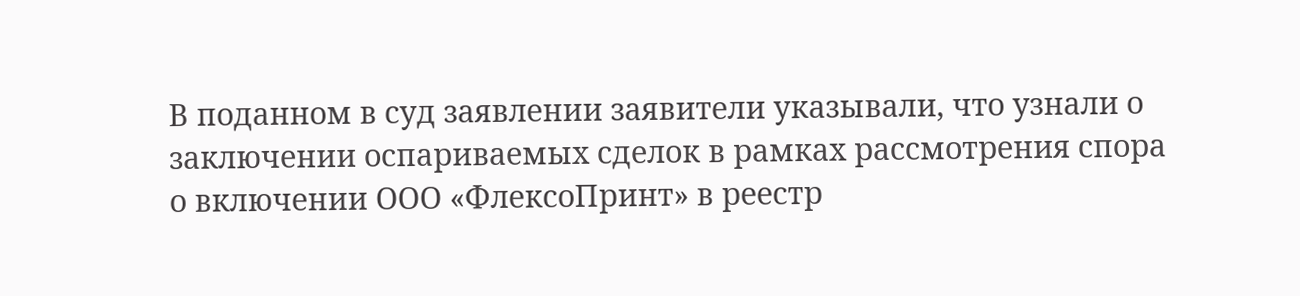В поданном в суд заявлении заявители указывали, что узнали о заключении оспариваемых сделок в рамках рассмотрения спора о включении ООО «ФлексоПринт» в реестр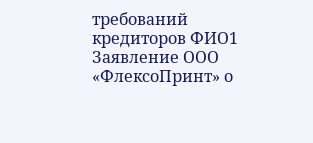требований кредиторов ФИО1
Заявление ООО «ФлексоПринт» о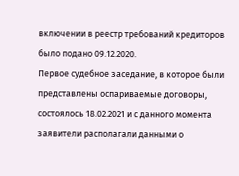включении в реестр требований кредиторов было подано 09.12.2020.
Первое судебное заседание, в которое были представлены оспариваемые договоры, состоялось 18.02.2021 и с данного момента заявители располагали данными о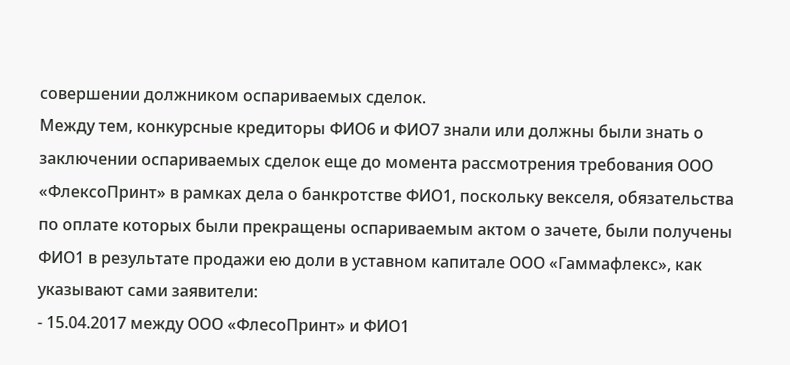совершении должником оспариваемых сделок.
Между тем, конкурсные кредиторы ФИО6 и ФИО7 знали или должны были знать о заключении оспариваемых сделок еще до момента рассмотрения требования ООО «ФлексоПринт» в рамках дела о банкротстве ФИО1, поскольку векселя, обязательства по оплате которых были прекращены оспариваемым актом о зачете, были получены ФИО1 в результате продажи ею доли в уставном капитале ООО «Гаммафлекс», как указывают сами заявители:
- 15.04.2017 между ООО «ФлесоПринт» и ФИО1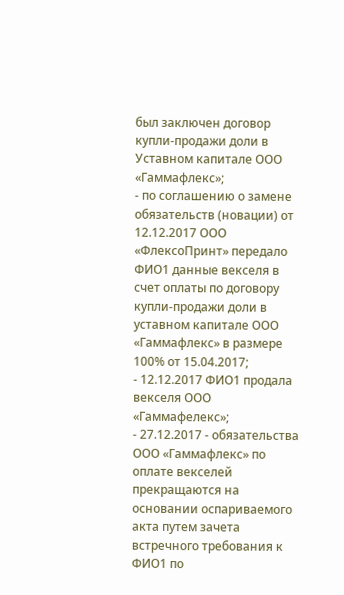был заключен договор купли-продажи доли в Уставном капитале ООО «Гаммафлекс»;
- по соглашению о замене обязательств (новации) от 12.12.2017 ООО «ФлексоПринт» передало ФИО1 данные векселя в счет оплаты по договору купли-продажи доли в уставном капитале ООО «Гаммафлекс» в размере 100% от 15.04.2017;
- 12.12.2017 ФИО1 продала векселя ООО «Гаммафелекс»;
- 27.12.2017 - обязательства ООО «Гаммафлекс» по оплате векселей прекращаются на основании оспариваемого акта путем зачета встречного требования к ФИО1 по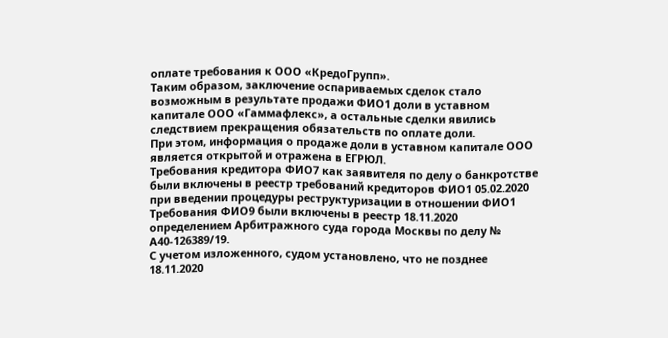оплате требования к ООО «КредоГрупп».
Таким образом, заключение оспариваемых сделок стало возможным в результате продажи ФИО1 доли в уставном капитале ООО «Гаммафлекс», а остальные сделки явились следствием прекращения обязательств по оплате доли.
При этом, информация о продаже доли в уставном капитале ООО является открытой и отражена в ЕГРЮЛ.
Требования кредитора ФИО7 как заявителя по делу о банкротстве были включены в реестр требований кредиторов ФИО1 05.02.2020 при введении процедуры реструктуризации в отношении ФИО1
Требования ФИО9 были включены в реестр 18.11.2020 определением Арбитражного суда города Москвы по делу № А40-126389/19.
С учетом изложенного, судом установлено, что не позднее 18.11.2020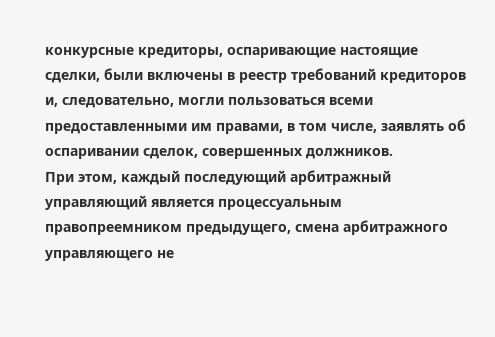конкурсные кредиторы, оспаривающие настоящие сделки, были включены в реестр требований кредиторов и, следовательно, могли пользоваться всеми предоставленными им правами, в том числе, заявлять об оспаривании сделок, совершенных должников.
При этом, каждый последующий арбитражный управляющий является процессуальным правопреемником предыдущего, смена арбитражного управляющего не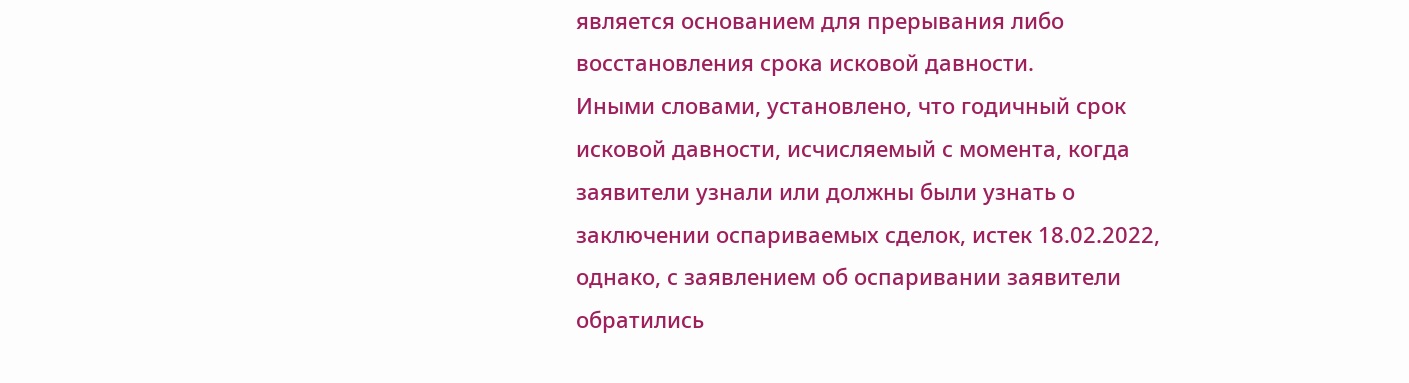является основанием для прерывания либо восстановления срока исковой давности.
Иными словами, установлено, что годичный срок исковой давности, исчисляемый с момента, когда заявители узнали или должны были узнать о заключении оспариваемых сделок, истек 18.02.2022, однако, с заявлением об оспаривании заявители обратились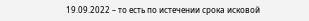19.09.2022 – то есть по истечении срока исковой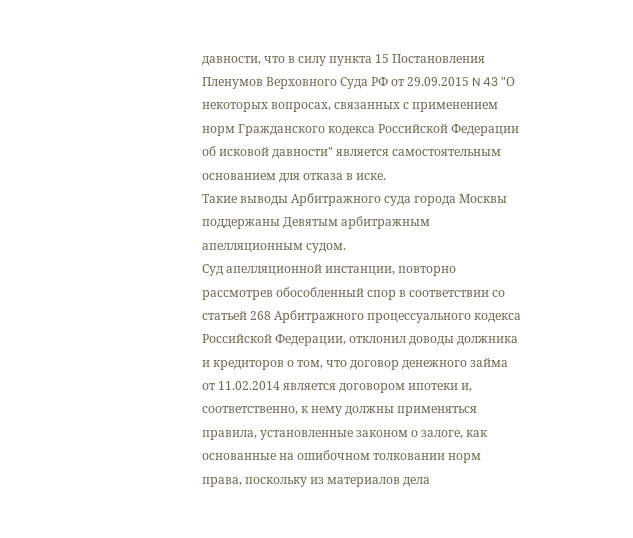давности, что в силу пункта 15 Постановления Пленумов Верховного Суда РФ от 29.09.2015 N 43 "О некоторых вопросах, связанных с применением норм Гражданского кодекса Российской Федерации об исковой давности" является самостоятельным основанием для отказа в иске.
Такие выводы Арбитражного суда города Москвы поддержаны Девятым арбитражным апелляционным судом.
Суд апелляционной инстанции, повторно рассмотрев обособленный спор в соответствии со статьей 268 Арбитражного процессуального кодекса Российской Федерации, отклонил доводы должника и кредиторов о том, что договор денежного займа от 11.02.2014 является договором ипотеки и, соответственно, к нему должны применяться правила, установленные законом о залоге, как основанные на ошибочном толковании норм права, поскольку из материалов дела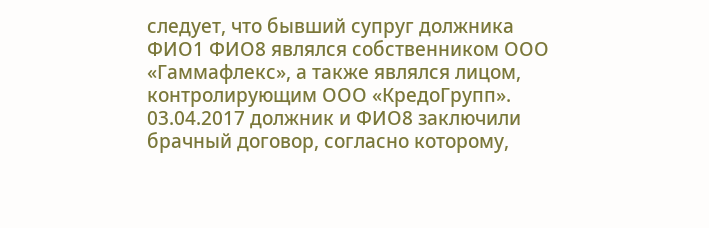следует, что бывший супруг должника ФИО1 ФИО8 являлся собственником ООО «Гаммафлекс», а также являлся лицом, контролирующим ООО «КредоГрупп». 03.04.2017 должник и ФИО8 заключили брачный договор, согласно которому,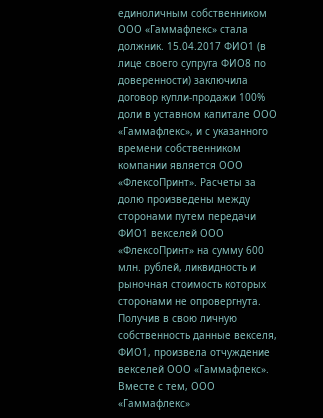единоличным собственником ООО «Гаммафлекс» стала должник. 15.04.2017 ФИО1 (в лице своего супруга ФИО8 по доверенности) заключила договор купли-продажи 100% доли в уставном капитале ООО «Гаммафлекс», и с указанного времени собственником компании является ООО «ФлексоПринт». Расчеты за долю произведены между сторонами путем передачи ФИО1 векселей ООО «ФлексоПринт» на сумму 600 млн. рублей, ликвидность и рыночная стоимость которых сторонами не опровергнута. Получив в свою личную собственность данные векселя, ФИО1, произвела отчуждение векселей ООО «Гаммафлекс». Вместе с тем, ООО «Гаммафлекс»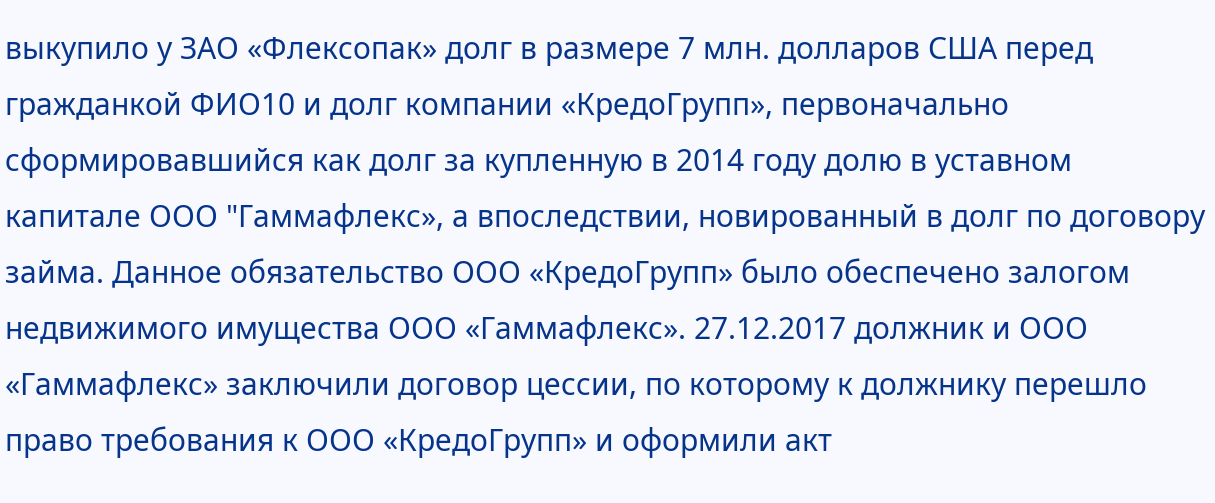выкупило у ЗАО «Флексопак» долг в размере 7 млн. долларов США перед гражданкой ФИО10 и долг компании «КредоГрупп», первоначально сформировавшийся как долг за купленную в 2014 году долю в уставном капитале ООО "Гаммафлекс», а впоследствии, новированный в долг по договору займа. Данное обязательство ООО «КредоГрупп» было обеспечено залогом недвижимого имущества ООО «Гаммафлекс». 27.12.2017 должник и ООО «Гаммафлекс» заключили договор цессии, по которому к должнику перешло право требования к ООО «КредоГрупп» и оформили акт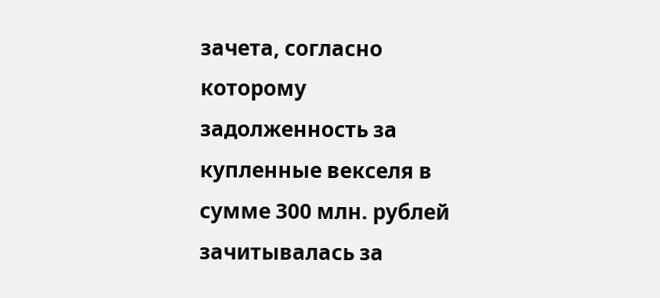зачета, согласно которому задолженность за купленные векселя в сумме 300 млн. рублей зачитывалась за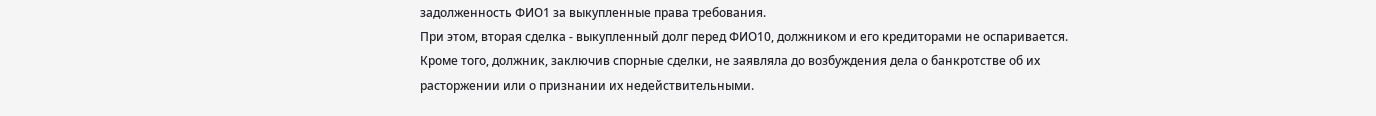задолженность ФИО1 за выкупленные права требования.
При этом, вторая сделка - выкупленный долг перед ФИО10, должником и его кредиторами не оспаривается.
Кроме того, должник, заключив спорные сделки, не заявляла до возбуждения дела о банкротстве об их расторжении или о признании их недействительными.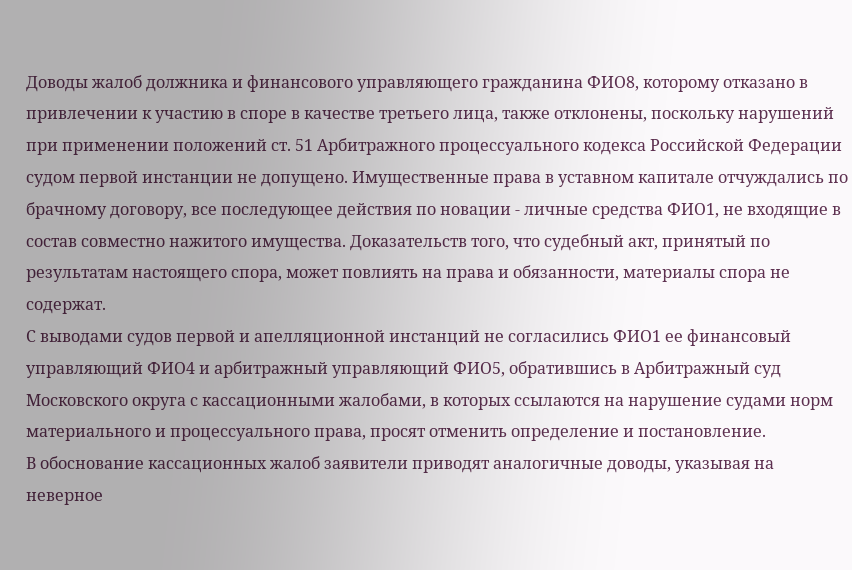Доводы жалоб должника и финансового управляющего гражданина ФИО8, которому отказано в привлечении к участию в споре в качестве третьего лица, также отклонены, поскольку нарушений при применении положений ст. 51 Арбитражного процессуального кодекса Российской Федерации судом первой инстанции не допущено. Имущественные права в уставном капитале отчуждались по брачному договору, все последующее действия по новации - личные средства ФИО1, не входящие в состав совместно нажитого имущества. Доказательств того, что судебный акт, принятый по результатам настоящего спора, может повлиять на права и обязанности, материалы спора не содержат.
С выводами судов первой и апелляционной инстанций не согласились ФИО1 ее финансовый управляющий ФИО4 и арбитражный управляющий ФИО5, обратившись в Арбитражный суд Московского округа с кассационными жалобами, в которых ссылаются на нарушение судами норм материального и процессуального права, просят отменить определение и постановление.
В обоснование кассационных жалоб заявители приводят аналогичные доводы, указывая на неверное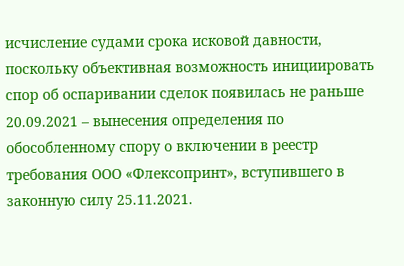исчисление судами срока исковой давности, поскольку объективная возможность инициировать спор об оспаривании сделок появилась не раньше 20.09.2021 – вынесения определения по обособленному спору о включении в реестр требования ООО «Флексопринт», вступившего в законную силу 25.11.2021.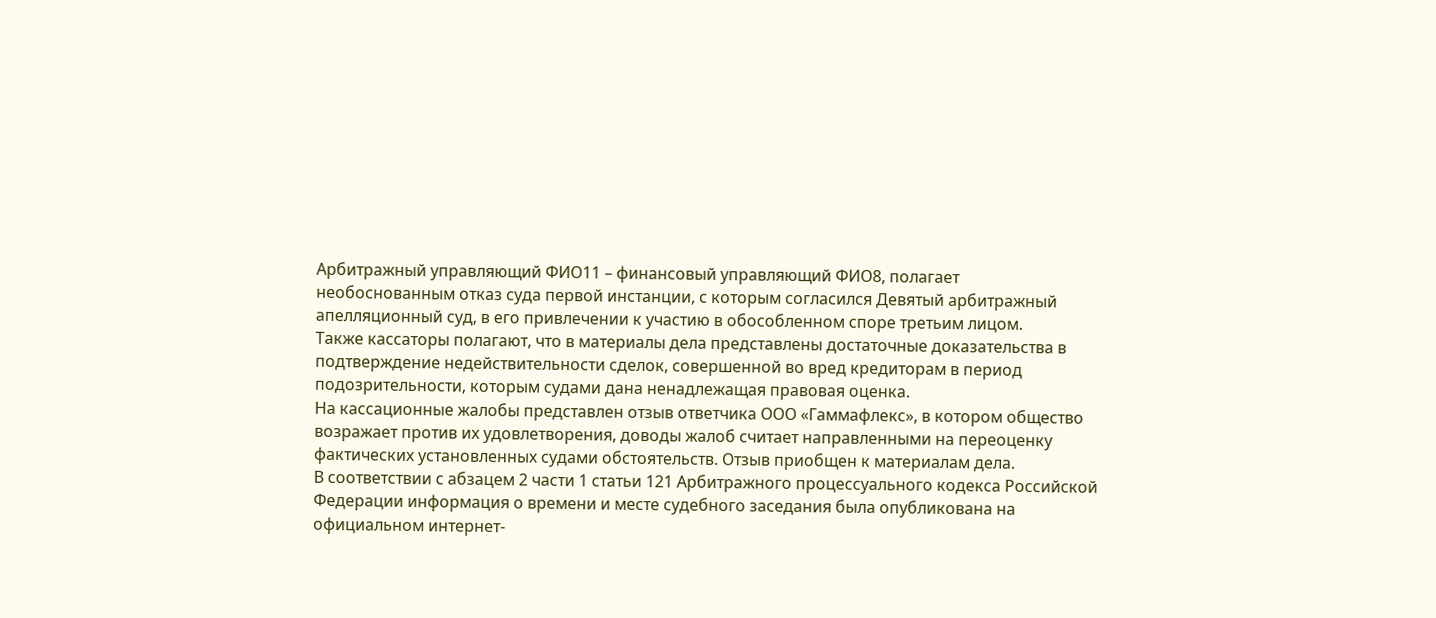Арбитражный управляющий ФИО11 – финансовый управляющий ФИО8, полагает необоснованным отказ суда первой инстанции, с которым согласился Девятый арбитражный апелляционный суд, в его привлечении к участию в обособленном споре третьим лицом.
Также кассаторы полагают, что в материалы дела представлены достаточные доказательства в подтверждение недействительности сделок, совершенной во вред кредиторам в период подозрительности, которым судами дана ненадлежащая правовая оценка.
На кассационные жалобы представлен отзыв ответчика ООО «Гаммафлекс», в котором общество возражает против их удовлетворения, доводы жалоб считает направленными на переоценку фактических установленных судами обстоятельств. Отзыв приобщен к материалам дела.
В соответствии с абзацем 2 части 1 статьи 121 Арбитражного процессуального кодекса Российской Федерации информация о времени и месте судебного заседания была опубликована на официальном интернет-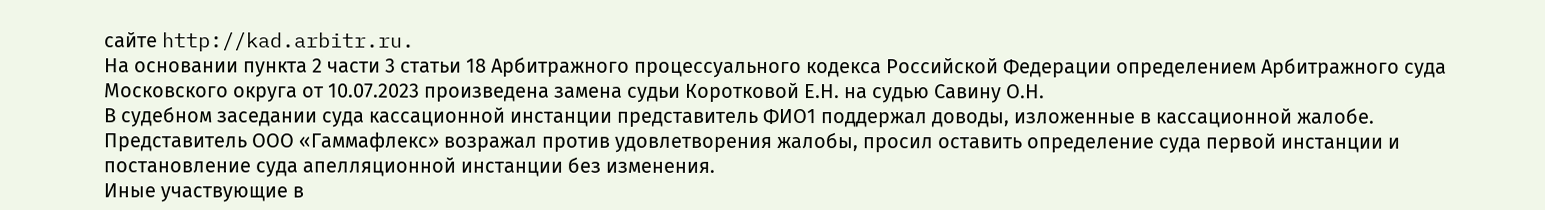сайте http://kad.arbitr.ru.
На основании пункта 2 части 3 статьи 18 Арбитражного процессуального кодекса Российской Федерации определением Арбитражного суда Московского округа от 10.07.2023 произведена замена судьи Коротковой Е.Н. на судью Савину О.Н.
В судебном заседании суда кассационной инстанции представитель ФИО1 поддержал доводы, изложенные в кассационной жалобе.
Представитель ООО «Гаммафлекс» возражал против удовлетворения жалобы, просил оставить определение суда первой инстанции и постановление суда апелляционной инстанции без изменения.
Иные участвующие в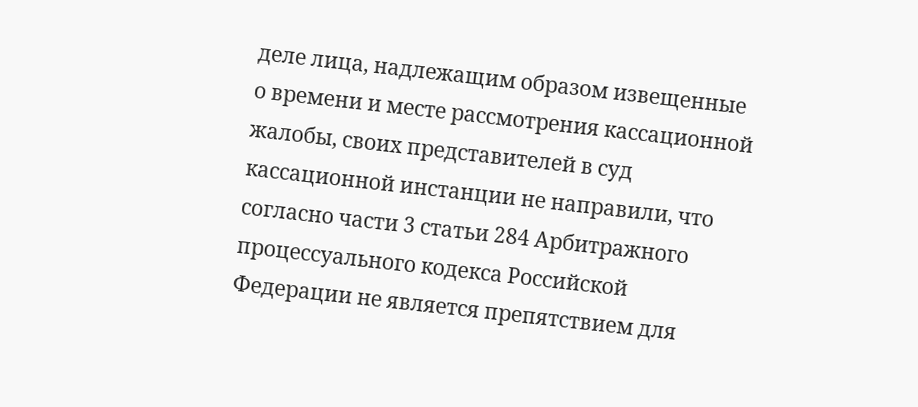деле лица, надлежащим образом извещенные о времени и месте рассмотрения кассационной жалобы, своих представителей в суд кассационной инстанции не направили, что согласно части 3 статьи 284 Арбитражного процессуального кодекса Российской Федерации не является препятствием для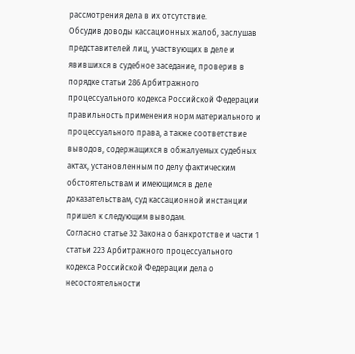рассмотрения дела в их отсутствие.
Обсудив доводы кассационных жалоб, заслушав представителей лиц, участвующих в деле и явившихся в судебное заседание, проверив в порядке статьи 286 Арбитражного процессуального кодекса Российской Федерации правильность применения норм материального и процессуального права, а также соответствие выводов, содержащихся в обжалуемых судебных актах, установленным по делу фактическим обстоятельствам и имеющимся в деле доказательствам, суд кассационной инстанции пришел к следующим выводам.
Согласно статье 32 Закона о банкротстве и части 1 статьи 223 Арбитражного процессуального кодекса Российской Федерации дела о несостоятельности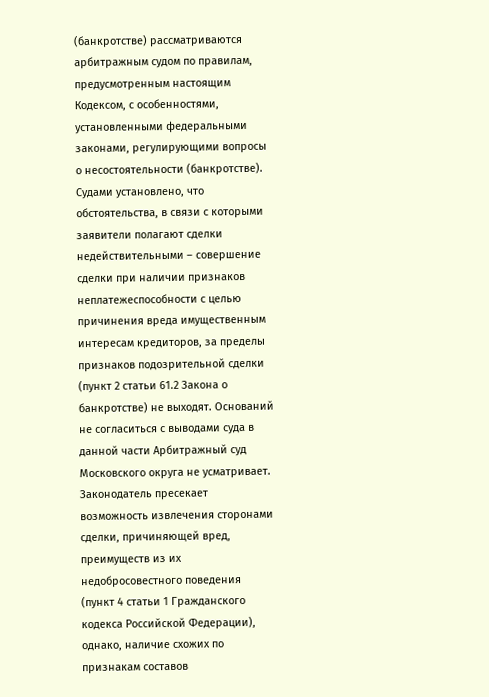(банкротстве) рассматриваются арбитражным судом по правилам, предусмотренным настоящим Кодексом, с особенностями, установленными федеральными законами, регулирующими вопросы о несостоятельности (банкротстве).
Судами установлено, что обстоятельства, в связи с которыми заявители полагают сделки недействительными – совершение сделки при наличии признаков неплатежеспособности с целью причинения вреда имущественным интересам кредиторов, за пределы признаков подозрительной сделки (пункт 2 статьи 61.2 Закона о банкротстве) не выходят. Оснований не согласиться с выводами суда в данной части Арбитражный суд Московского округа не усматривает. Законодатель пресекает возможность извлечения сторонами сделки, причиняющей вред, преимуществ из их недобросовестного поведения (пункт 4 статьи 1 Гражданского кодекса Российской Федерации), однако, наличие схожих по признакам составов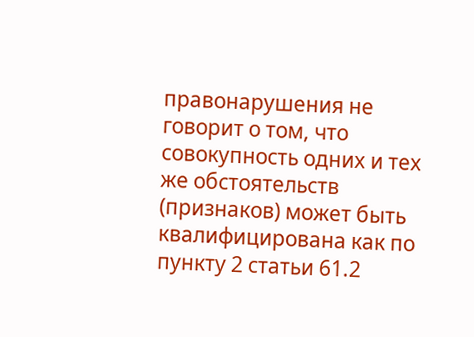правонарушения не говорит о том, что совокупность одних и тех же обстоятельств (признаков) может быть квалифицирована как по пункту 2 статьи 61.2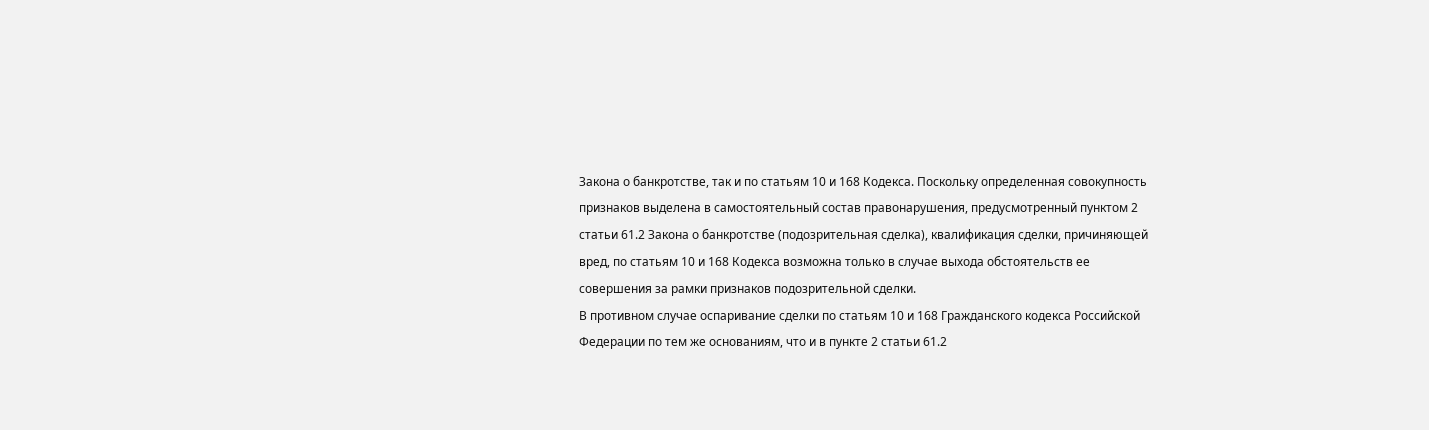Закона о банкротстве, так и по статьям 10 и 168 Кодекса. Поскольку определенная совокупность признаков выделена в самостоятельный состав правонарушения, предусмотренный пунктом 2 статьи 61.2 Закона о банкротстве (подозрительная сделка), квалификация сделки, причиняющей вред, по статьям 10 и 168 Кодекса возможна только в случае выхода обстоятельств ее совершения за рамки признаков подозрительной сделки.
В противном случае оспаривание сделки по статьям 10 и 168 Гражданского кодекса Российской Федерации по тем же основаниям, что и в пункте 2 статьи 61.2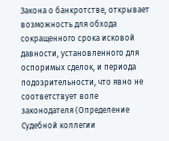Закона о банкротстве, открывает возможность для обхода сокращенного срока исковой давности, установленного для оспоримых сделок, и периода подозрительности, что явно не соответствует воле законодателя (Определение Судебной коллегии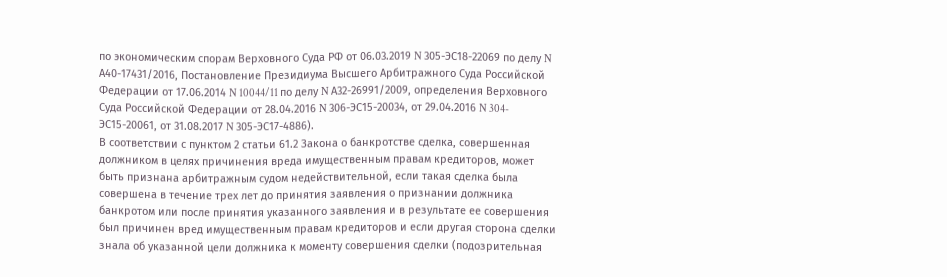по экономическим спорам Верховного Суда РФ от 06.03.2019 N 305-ЭС18-22069 по делу N А40-17431/2016, Постановление Президиума Высшего Арбитражного Суда Российской Федерации от 17.06.2014 N 10044/11 по делу N А32-26991/2009, определения Верховного Суда Российской Федерации от 28.04.2016 N 306-ЭС15-20034, от 29.04.2016 N 304-ЭС15-20061, от 31.08.2017 N 305-ЭС17-4886).
В соответствии с пунктом 2 статьи 61.2 Закона о банкротстве сделка, совершенная должником в целях причинения вреда имущественным правам кредиторов, может быть признана арбитражным судом недействительной, если такая сделка была совершена в течение трех лет до принятия заявления о признании должника банкротом или после принятия указанного заявления и в результате ее совершения был причинен вред имущественным правам кредиторов и если другая сторона сделки знала об указанной цели должника к моменту совершения сделки (подозрительная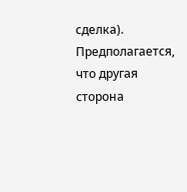сделка). Предполагается, что другая сторона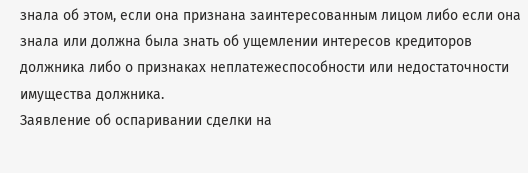знала об этом, если она признана заинтересованным лицом либо если она знала или должна была знать об ущемлении интересов кредиторов должника либо о признаках неплатежеспособности или недостаточности имущества должника.
Заявление об оспаривании сделки на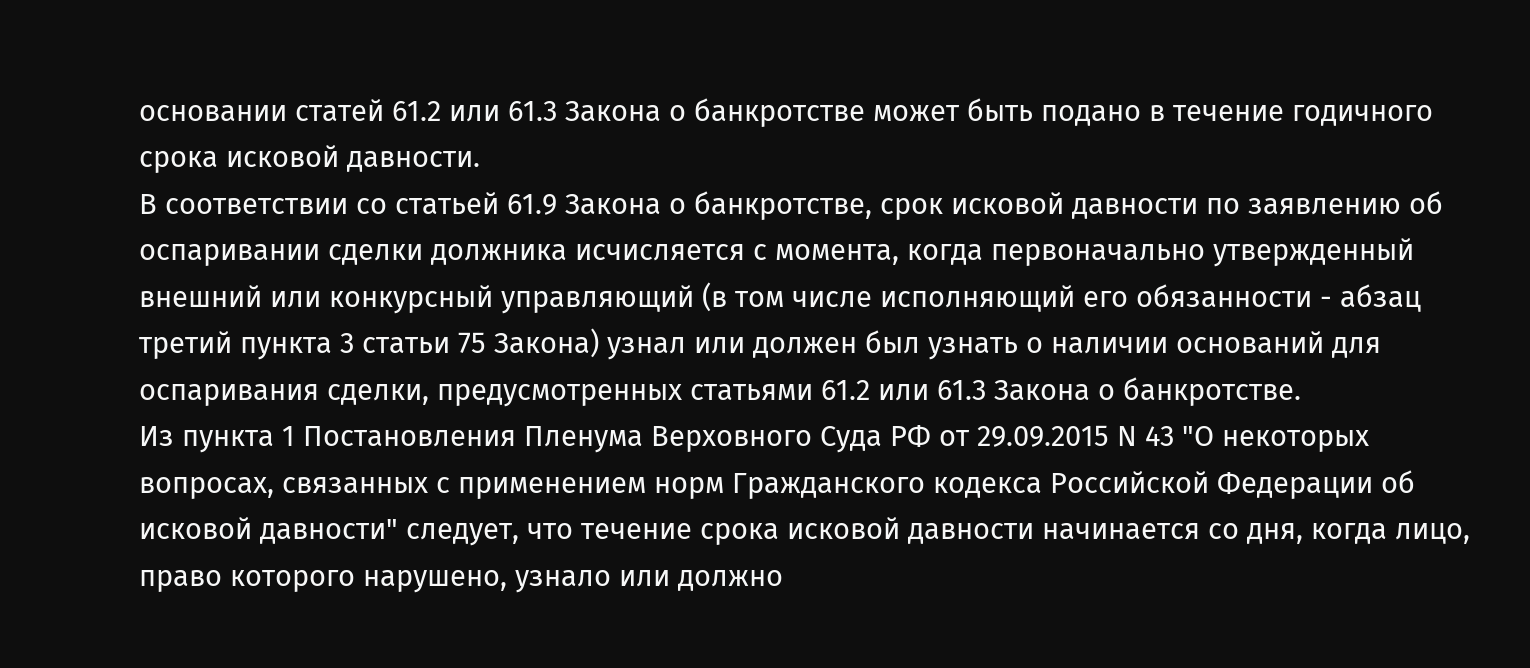основании статей 61.2 или 61.3 Закона о банкротстве может быть подано в течение годичного срока исковой давности.
В соответствии со статьей 61.9 Закона о банкротстве, срок исковой давности по заявлению об оспаривании сделки должника исчисляется с момента, когда первоначально утвержденный внешний или конкурсный управляющий (в том числе исполняющий его обязанности - абзац третий пункта 3 статьи 75 Закона) узнал или должен был узнать о наличии оснований для оспаривания сделки, предусмотренных статьями 61.2 или 61.3 Закона о банкротстве.
Из пункта 1 Постановления Пленума Верховного Суда РФ от 29.09.2015 N 43 "О некоторых вопросах, связанных с применением норм Гражданского кодекса Российской Федерации об исковой давности" следует, что течение срока исковой давности начинается со дня, когда лицо, право которого нарушено, узнало или должно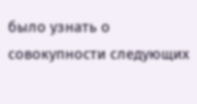было узнать о совокупности следующих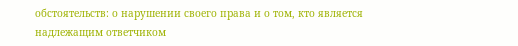обстоятельств: о нарушении своего права и о том, кто является надлежащим ответчиком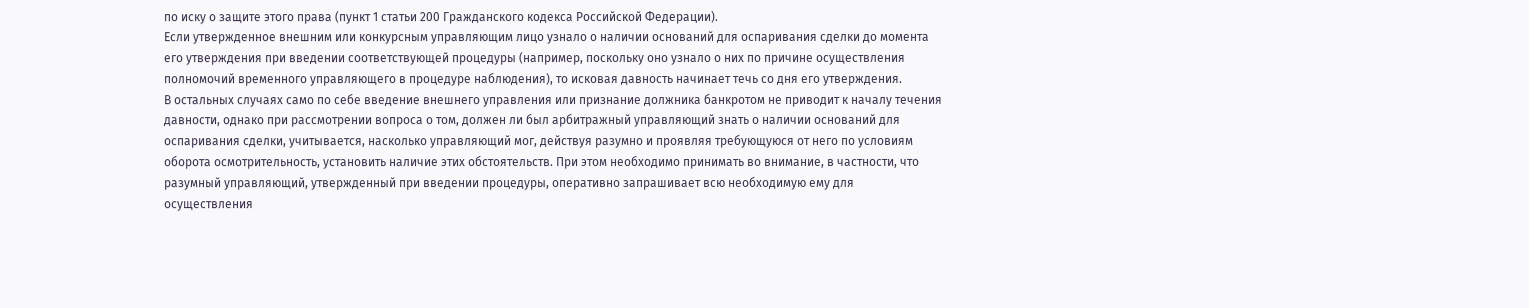по иску о защите этого права (пункт 1 статьи 200 Гражданского кодекса Российской Федерации).
Если утвержденное внешним или конкурсным управляющим лицо узнало о наличии оснований для оспаривания сделки до момента его утверждения при введении соответствующей процедуры (например, поскольку оно узнало о них по причине осуществления полномочий временного управляющего в процедуре наблюдения), то исковая давность начинает течь со дня его утверждения.
В остальных случаях само по себе введение внешнего управления или признание должника банкротом не приводит к началу течения давности, однако при рассмотрении вопроса о том, должен ли был арбитражный управляющий знать о наличии оснований для оспаривания сделки, учитывается, насколько управляющий мог, действуя разумно и проявляя требующуюся от него по условиям оборота осмотрительность, установить наличие этих обстоятельств. При этом необходимо принимать во внимание, в частности, что разумный управляющий, утвержденный при введении процедуры, оперативно запрашивает всю необходимую ему для осуществления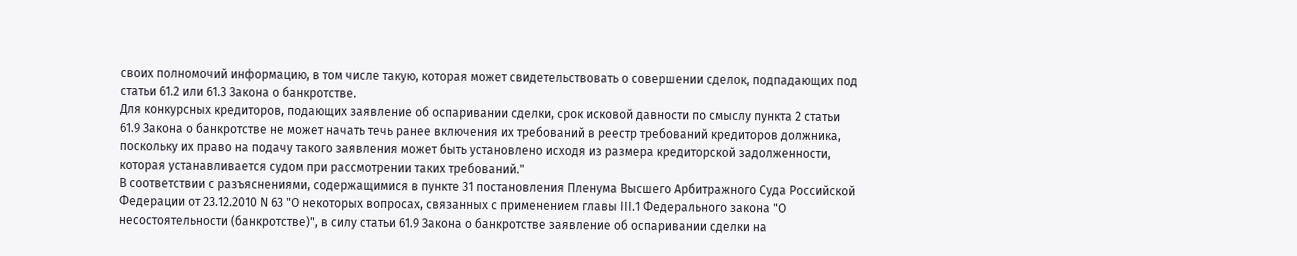своих полномочий информацию, в том числе такую, которая может свидетельствовать о совершении сделок, подпадающих под статьи 61.2 или 61.3 Закона о банкротстве.
Для конкурсных кредиторов, подающих заявление об оспаривании сделки, срок исковой давности по смыслу пункта 2 статьи 61.9 Закона о банкротстве не может начать течь ранее включения их требований в реестр требований кредиторов должника, поскольку их право на подачу такого заявления может быть установлено исходя из размера кредиторской задолженности, которая устанавливается судом при рассмотрении таких требований."
В соответствии с разъяснениями, содержащимися в пункте 31 постановления Пленума Высшего Арбитражного Суда Российской Федерации от 23.12.2010 N 63 "О некоторых вопросах, связанных с применением главы III.1 Федерального закона "О несостоятельности (банкротстве)", в силу статьи 61.9 Закона о банкротстве заявление об оспаривании сделки на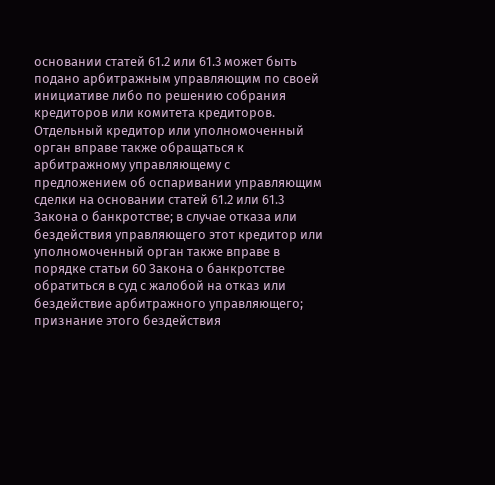основании статей 61.2 или 61.3 может быть подано арбитражным управляющим по своей инициативе либо по решению собрания кредиторов или комитета кредиторов.
Отдельный кредитор или уполномоченный орган вправе также обращаться к арбитражному управляющему с предложением об оспаривании управляющим сделки на основании статей 61.2 или 61.3 Закона о банкротстве; в случае отказа или бездействия управляющего этот кредитор или уполномоченный орган также вправе в порядке статьи 60 Закона о банкротстве обратиться в суд с жалобой на отказ или бездействие арбитражного управляющего; признание этого бездействия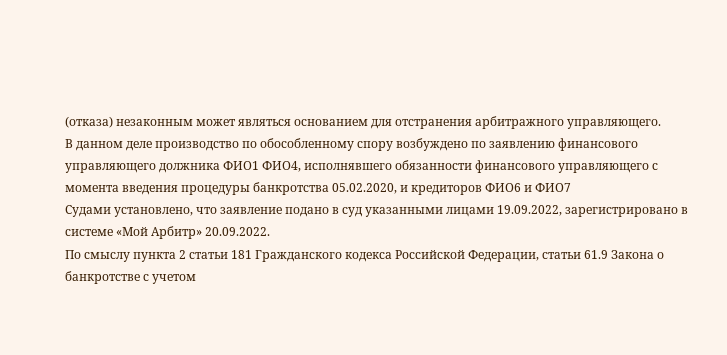(отказа) незаконным может являться основанием для отстранения арбитражного управляющего.
В данном деле производство по обособленному спору возбуждено по заявлению финансового управляющего должника ФИО1 ФИО4, исполнявшего обязанности финансового управляющего с момента введения процедуры банкротства 05.02.2020, и кредиторов ФИО6 и ФИО7
Судами установлено, что заявление подано в суд указанными лицами 19.09.2022, зарегистрировано в системе «Мой Арбитр» 20.09.2022.
По смыслу пункта 2 статьи 181 Гражданского кодекса Российской Федерации, статьи 61.9 Закона о банкротстве с учетом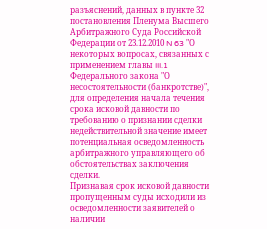разъяснений, данных в пункте 32 постановления Пленума Высшего Арбитражного Суда Российской Федерации от 23.12.2010 N 63 "О некоторых вопросах, связанных с применением главы III.1 Федерального закона "О несостоятельности (банкротстве)", для определения начала течения срока исковой давности по требованию о признании сделки недействительной значение имеет потенциальная осведомленность арбитражного управляющего об обстоятельствах заключения сделки.
Признавая срок исковой давности пропущенным суды исходили из осведомленности заявителей о наличии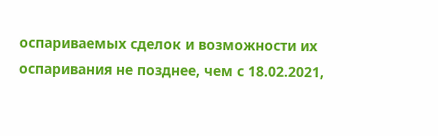оспариваемых сделок и возможности их оспаривания не позднее, чем с 18.02.2021,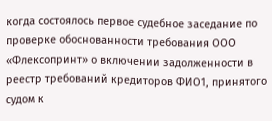когда состоялось первое судебное заседание по проверке обоснованности требования ООО «Флексопринт» о включении задолженности в реестр требований кредиторов ФИО1, принятого судом к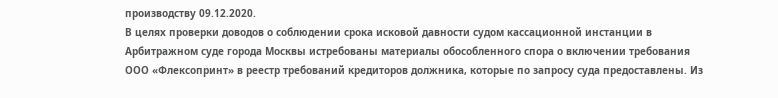производству 09.12.2020.
В целях проверки доводов о соблюдении срока исковой давности судом кассационной инстанции в Арбитражном суде города Москвы истребованы материалы обособленного спора о включении требования ООО «Флексопринт» в реестр требований кредиторов должника, которые по запросу суда предоставлены. Из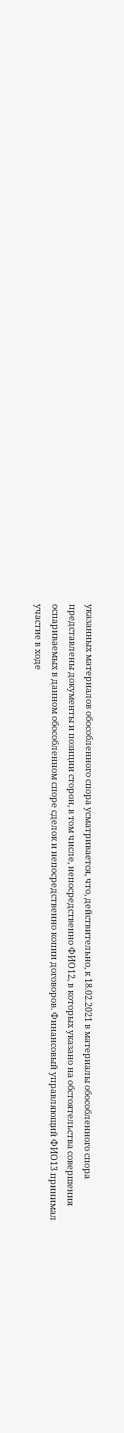указанных материалов обособленного спора усматривается, что, действительно, к 18.02.2021 в материалы обособленного спора представлены документы и позиции сторон, в том числе, непосредственно ФИО12, в которых указано на обстоятельства совершения оспариваемых в данном обособленном споре сделок и непосредственно копии договоров. Финансовый управляющий ФИО13 принимал участие в ходе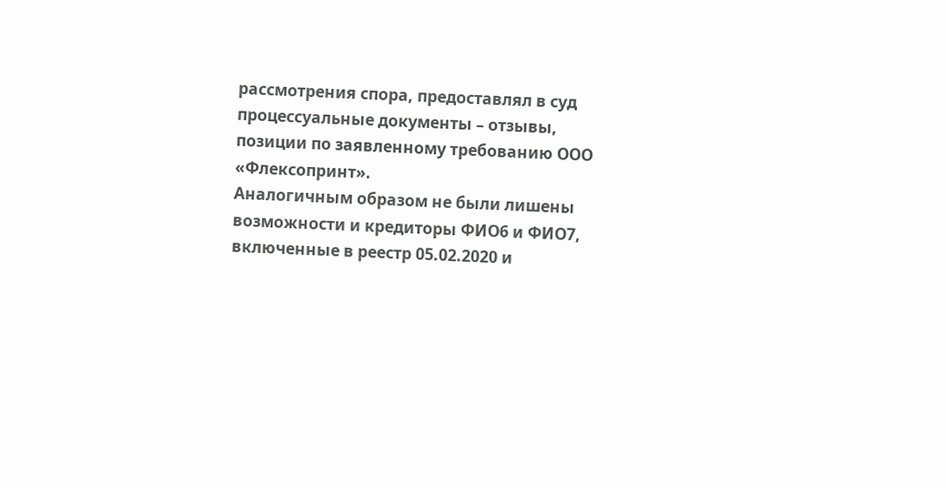рассмотрения спора, предоставлял в суд процессуальные документы – отзывы, позиции по заявленному требованию ООО «Флексопринт».
Аналогичным образом не были лишены возможности и кредиторы ФИО6 и ФИО7, включенные в реестр 05.02.2020 и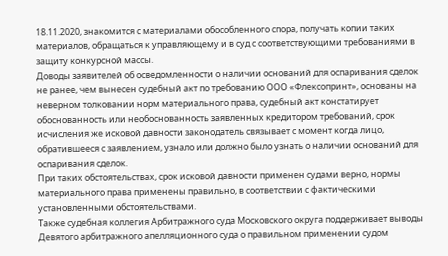18.11.2020, знакомится с материалами обособленного спора, получать копии таких материалов, обращаться к управляющему и в суд с соответствующими требованиями в защиту конкурсной массы.
Доводы заявителей об осведомленности о наличии оснований для оспаривания сделок не ранее, чем вынесен судебный акт по требованию ООО «Флексопринт», основаны на неверном толковании норм материального права, судебный акт констатирует обоснованность или необоснованность заявленных кредитором требований, срок исчисления же исковой давности законодатель связывает с момент когда лицо, обратившееся с заявлением, узнало или должно было узнать о наличии оснований для оспаривания сделок.
При таких обстоятельствах, срок исковой давности применен судами верно, нормы материального права применены правильно, в соответствии с фактическими установленными обстоятельствами.
Также судебная коллегия Арбитражного суда Московского округа поддерживает выводы Девятого арбитражного апелляционного суда о правильном применении судом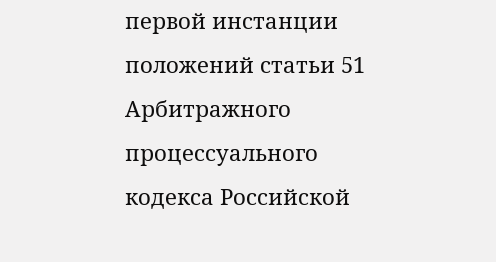первой инстанции положений статьи 51 Арбитражного процессуального кодекса Российской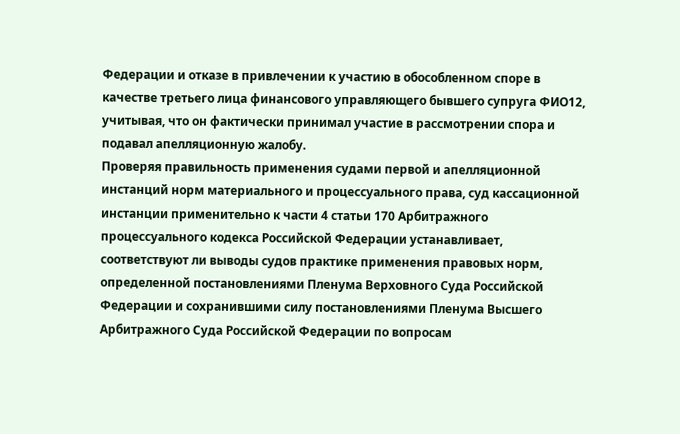Федерации и отказе в привлечении к участию в обособленном споре в качестве третьего лица финансового управляющего бывшего супруга ФИО12, учитывая, что он фактически принимал участие в рассмотрении спора и подавал апелляционную жалобу.
Проверяя правильность применения судами первой и апелляционной инстанций норм материального и процессуального права, суд кассационной инстанции применительно к части 4 статьи 170 Арбитражного процессуального кодекса Российской Федерации устанавливает, соответствуют ли выводы судов практике применения правовых норм, определенной постановлениями Пленума Верховного Суда Российской Федерации и сохранившими силу постановлениями Пленума Высшего Арбитражного Суда Российской Федерации по вопросам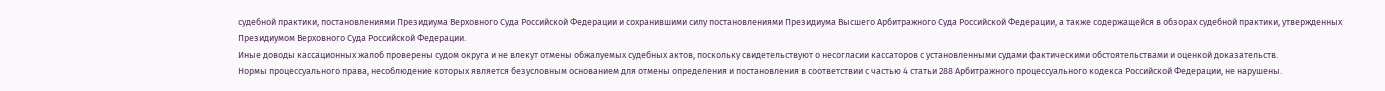судебной практики, постановлениями Президиума Верховного Суда Российской Федерации и сохранившими силу постановлениями Президиума Высшего Арбитражного Суда Российской Федерации, а также содержащейся в обзорах судебной практики, утвержденных Президиумом Верховного Суда Российской Федерации.
Иные доводы кассационных жалоб проверены судом округа и не влекут отмены обжалуемых судебных актов, поскольку свидетельствуют о несогласии кассаторов с установленными судами фактическими обстоятельствами и оценкой доказательств.
Нормы процессуального права, несоблюдение которых является безусловным основанием для отмены определения и постановления в соответствии с частью 4 статьи 288 Арбитражного процессуального кодекса Российской Федерации, не нарушены.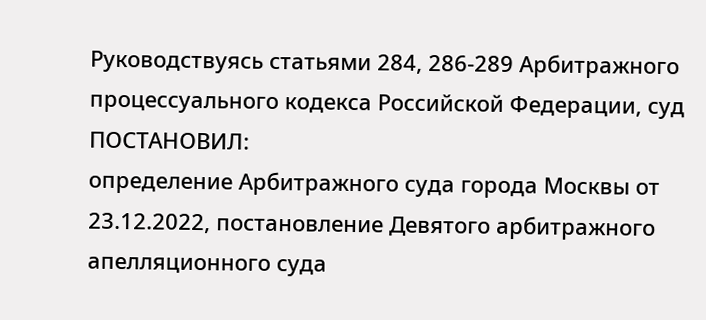Руководствуясь статьями 284, 286-289 Арбитражного процессуального кодекса Российской Федерации, суд
ПОСТАНОВИЛ:
определение Арбитражного суда города Москвы от 23.12.2022, постановление Девятого арбитражного апелляционного суда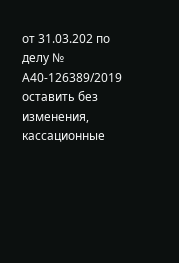от 31.03.202 по делу № А40-126389/2019 оставить без изменения, кассационные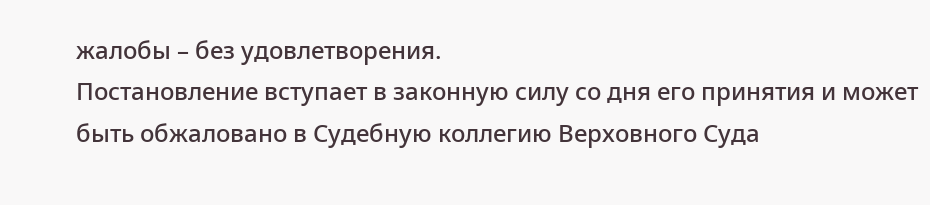жалобы – без удовлетворения.
Постановление вступает в законную силу со дня его принятия и может быть обжаловано в Судебную коллегию Верховного Суда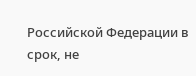Российской Федерации в срок, не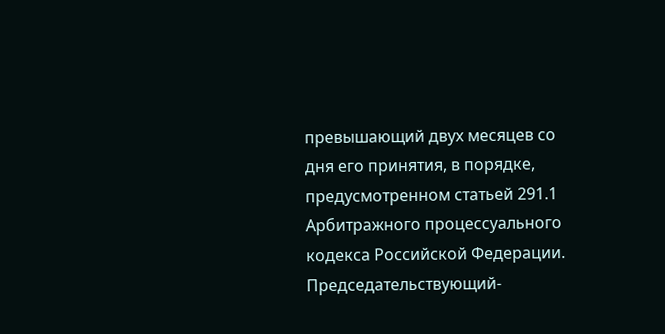превышающий двух месяцев со дня его принятия, в порядке, предусмотренном статьей 291.1 Арбитражного процессуального кодекса Российской Федерации.
Председательствующий-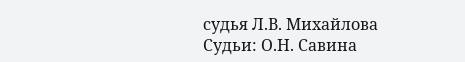судья Л.В. Михайлова
Судьи: О.Н. Савина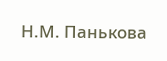Н.М. Панькова